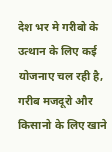देश भर मे गरीबो के उत्थान के लिए कई योजनाए चल रही है, गरीब मजदूरो और किसानो के लिए खाने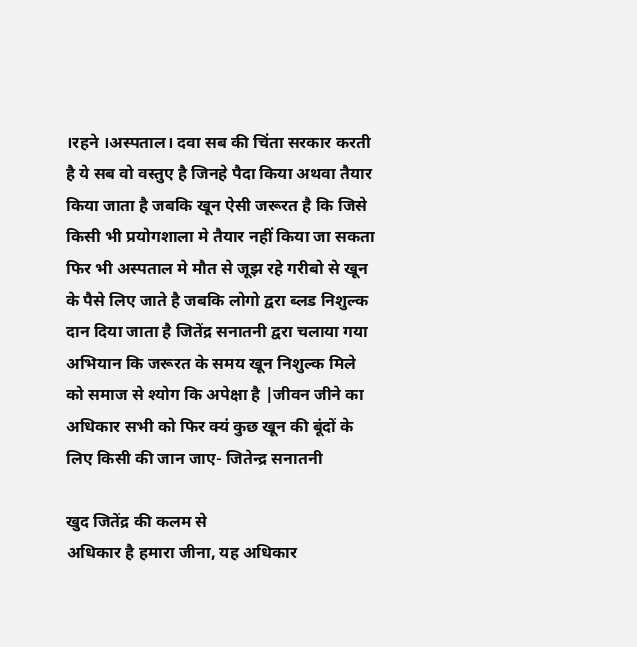।रहने ।अस्पताल। दवा सब की चिंता सरकार करती है ये सब वो वस्तुए है जिनहे पैदा किया अथवा तैयार किया जाता है जबकि खून ऐसी जरूरत है कि जिसे किसी भी प्रयोगशाला मे तैयार नहीं किया जा सकता फिर भी अस्पताल मे मौत से जूझ रहे गरीबो से खून के पैसे लिए जाते है जबकि लोगो द्वरा ब्लड निशुल्क दान दिया जाता है जितेंद्र सनातनी द्वरा चलाया गया अभियान कि जरूरत के समय खून निशुल्क मिले को समाज से श्योग कि अपेक्षा है |जीवन जीने का अधिकार सभी को फिर क्यं कुछ खून की बूंदों के लिए किसी की जान जाए- जितेन्द्र सनातनी

खुद जितेंद्र की कलम से
अधिकार है हमारा जीना, यह अधिकार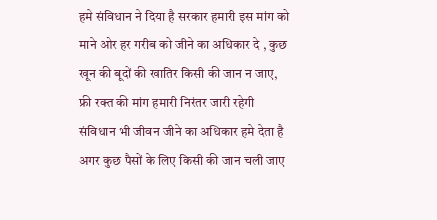हमे संविधान ने दिया है सरकार हमारी इस मांग को माने ओर हर गरीब को जीने का अधिकार दे , कुछ खून की बूदों की खातिर किसी की जान न जाए,
फ्री रक्त की मांग हमारी निरंतर जारी रहेगी संविधान भी जीवन जीने का अधिकार हमे देता है अगर कुछ पैसों के लिए किसी की जान चली जाए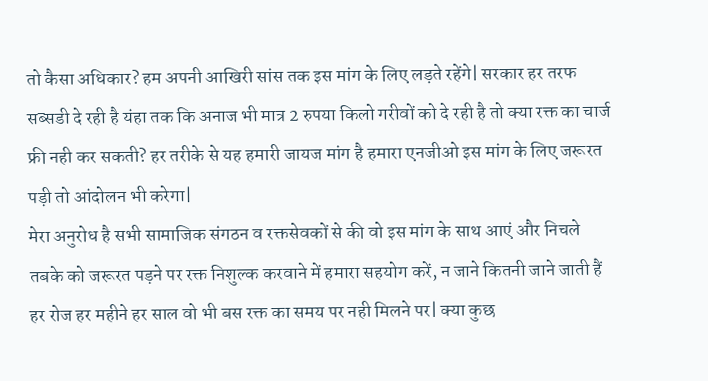तो कैसा अधिकार? हम अपनी आखिरी सांस तक इस मांग के लिए लड़ते रहेंगे| सरकार हर तरफ सब्सडी दे रही है यंहा तक कि अनाज भी मात्र 2 रुपया किलो गरीवों को दे रही है तो क्या रक्त का चार्ज फ्री नही कर सकती? हर तरीके से यह हमारी जायज मांग है हमारा एनजीओ इस मांग के लिए जरूरत पड़ी तो आंदोलन भी करेगा|
मेरा अनुरोध है सभी सामाजिक संगठन व रक्तसेवकों से की वो इस मांग के साथ आएं और निचले तबके को जरूरत पड़ने पर रक्त निशुल्क करवाने में हमारा सहयोग करें, न जाने कितनी जाने जाती हैं हर रोज हर महीने हर साल वो भी बस रक्त का समय पर नही मिलने पर| क्या कुछ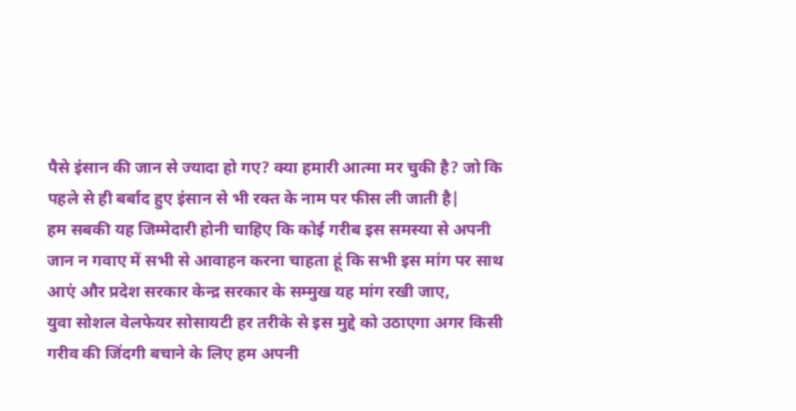पैसे इंसान की जान से ज्यादा हो गए? क्या हमारी आत्मा मर चुकी है? जो कि पहले से ही बर्बाद हुए इंसान से भी रक्त के नाम पर फीस ली जाती है|
हम सबकी यह जिम्मेदारी होनी चाहिए कि कोई गरीब इस समस्या से अपनी जान न गवाए में सभी से आवाहन करना चाहता हूं कि सभी इस मांग पर साथ आएं और प्रदेश सरकार केन्द्र सरकार के सम्मुख यह मांग रखी जाए,
युवा सोशल वेलफेयर सोसायटी हर तरीके से इस मुद्दे को उठाएगा अगर किसी गरीव की जिंदगी बचाने के लिए हम अपनी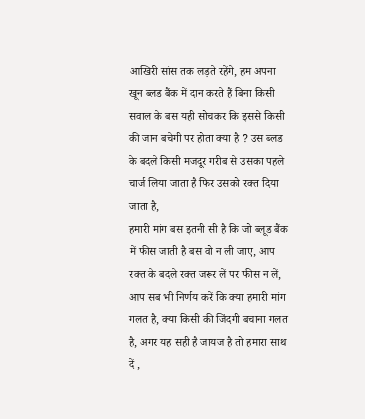आखिरी सांस तक लड़ते रहेंगे, हम अपना खून ब्लड बैंक में दान करते हैं बिना किसी सवाल के बस यही सोचकर कि इससे किसी की जान बचेगी पर होता क्या है ? उस ब्लड के बदले किसी मजदूर गरीब से उसका पहले चार्ज लिया जाता है फिर उसको रक्त दिया जाता है,
हमारी मांग बस इतनी सी है कि जो ब्लूड बैंक में फीस जाती है बस वो न ली जाए, आप रक्त के बदले रक्त जरूर लें पर फीस न लें,
आप सब भी निर्णय करें कि क्या हमारी मांग गलत है, क्या किसी की जिंदगी बचाना गलत है, अगर यह सही है जायज है तो हमारा साथ दें ,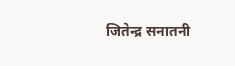जितेन्द्र सनातनी